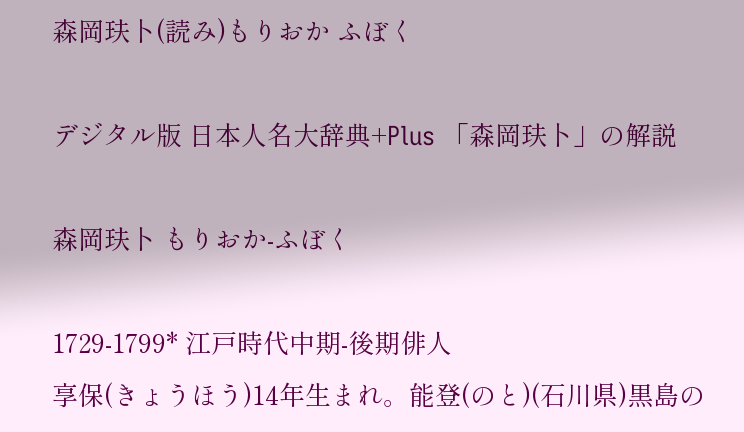森岡玞卜(読み)もりおか ふぼく

デジタル版 日本人名大辞典+Plus 「森岡玞卜」の解説

森岡玞卜 もりおか-ふぼく

1729-1799* 江戸時代中期-後期俳人
享保(きょうほう)14年生まれ。能登(のと)(石川県)黒島の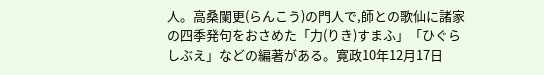人。高桑闌更(らんこう)の門人で,師との歌仙に諸家の四季発句をおさめた「力(りき)すまふ」「ひぐらしぶえ」などの編著がある。寛政10年12月17日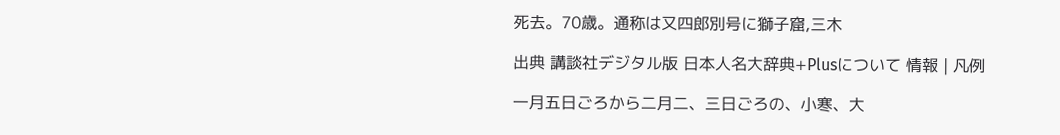死去。70歳。通称は又四郎別号に獅子窟,三木

出典 講談社デジタル版 日本人名大辞典+Plusについて 情報 | 凡例

一月五日ごろから二月二、三日ごろの、小寒、大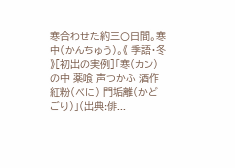寒合わせた約三〇日間。寒中(かんちゅう)。《 季語・冬 》[初出の実例]「寒(カン)の中 薬喰 声つかふ 酒作 紅粉(べに) 門垢離(かどごり)」(出典:俳...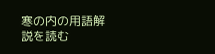寒の内の用語解説を読む